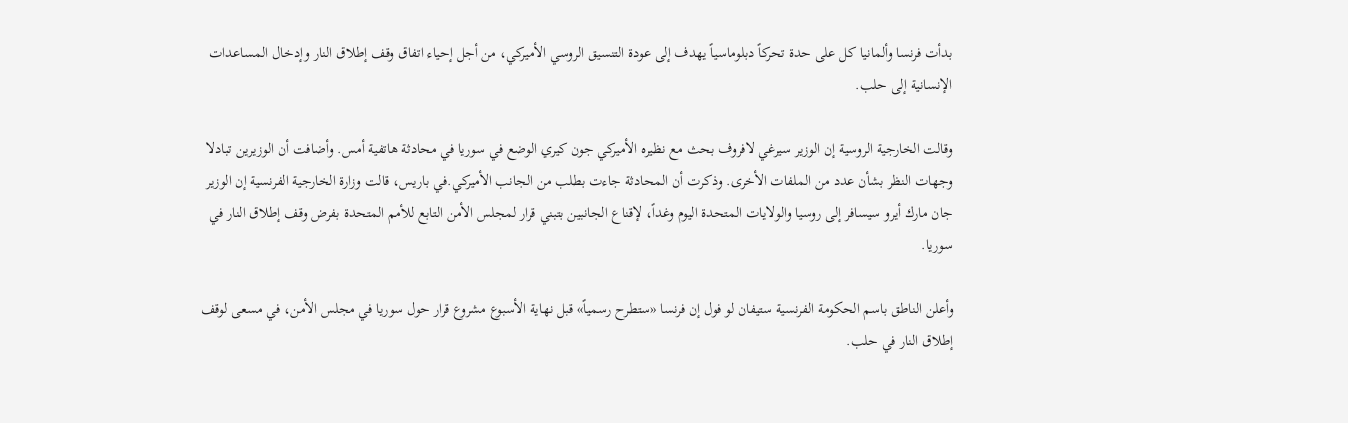بدأت فرنسا وألمانيا كل على حدة تحركاً دبلوماسياً يهدف إلى عودة التنسيق الروسي الأميركي، من أجل إحياء اتفاق وقف إطلاق النار وإدخال المساعدات الإنسانية إلى حلب.

وقالت الخارجية الروسية إن الوزير سيرغي لافروف بحث مع نظيره الأميركي جون كيري الوضع في سوريا في محادثة هاتفية أمس. وأضافت أن الوزيرين تبادلا وجهات النظر بشأن عدد من الملفات الأخرى. وذكرت أن المحادثة جاءت بطلب من الجانب الأميركي.في باريس، قالت وزارة الخارجية الفرنسية إن الوزير جان مارك أيرو سيسافر إلى روسيا والولايات المتحدة اليوم وغداً، لإقناع الجانبين بتبني قرار لمجلس الأمن التابع للأمم المتحدة بفرض وقف إطلاق النار في سوريا.

وأعلن الناطق باسم الحكومة الفرنسية ستيفان لو فول إن فرنسا «ستطرح رسمياً» قبل نهاية الأسبوع مشروع قرار حول سوريا في مجلس الأمن، في مسعى لوقف إطلاق النار في حلب.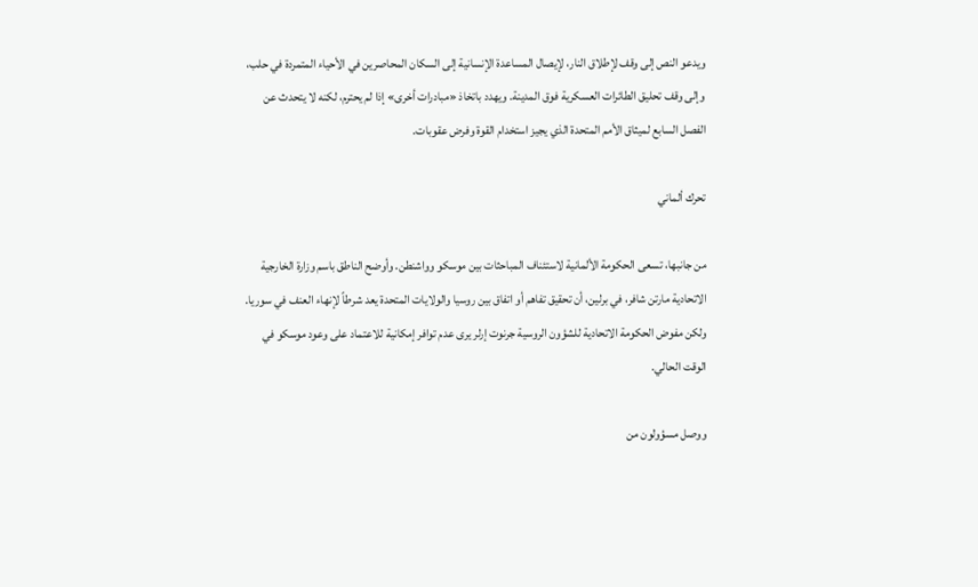ويدعو النص إلى وقف لإطلاق النار، لإيصال المساعدة الإنسانية إلى السكان المحاصرين في الأحياء المتمردة في حلب، وإلى وقف تحليق الطائرات العسكرية فوق المدينة. ويهدد باتخاذ «مبادرات أخرى» إذا لم يحترم، لكنه لا يتحدث عن الفصل السابع لميثاق الأمم المتحدة الذي يجيز استخدام القوة وفرض عقوبات.

تحرك ألماني

من جانبها، تسعى الحكومة الألمانية لاستئناف المباحثات بين موسكو وواشنطن. وأوضح الناطق باسم وزارة الخارجية الاتحادية مارتن شافر، في برلين، أن تحقيق تفاهم أو اتفاق بين روسيا والولايات المتحدة يعد شرطاً لإنهاء العنف في سوريا. ولكن مفوض الحكومة الاتحادية للشؤون الروسية جرنوت إرلر يرى عدم توافر إمكانية للاعتماد على وعود موسكو في الوقت الحالي.

ووصل مسؤولون من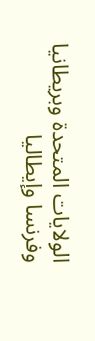الولايات المتحدة وبريطانيا وفرنسا وإيطاليا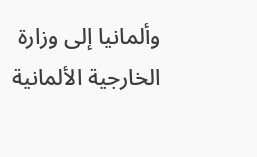وألمانيا إلى وزارة الخارجية الألمانية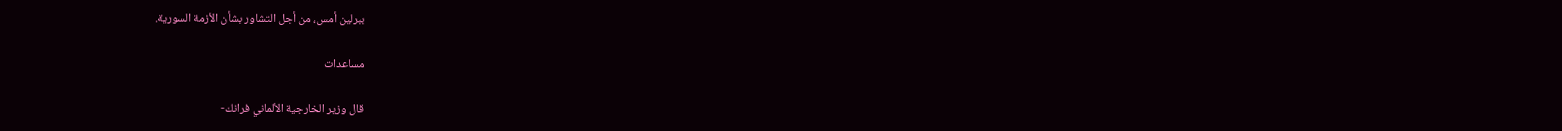ببرلين أمس، من أجل التشاور بشأن الأزمة السورية.

مساعدات

قال وزير الخارجية الألماني فرانك-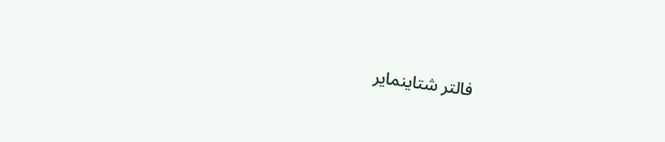فالتر شتاينماير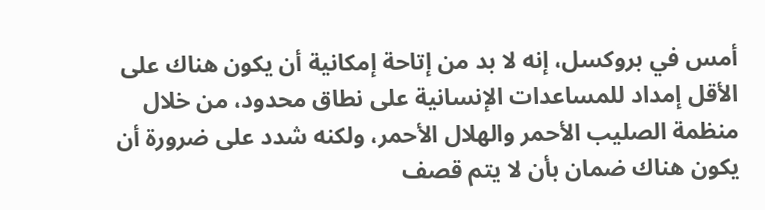أمس في بروكسل، إنه لا بد من إتاحة إمكانية أن يكون هناك على الأقل إمداد للمساعدات الإنسانية على نطاق محدود، من خلال منظمة الصليب الأحمر والهلال الأحمر، ولكنه شدد على ضرورة أن يكون هناك ضمان بأن لا يتم قصف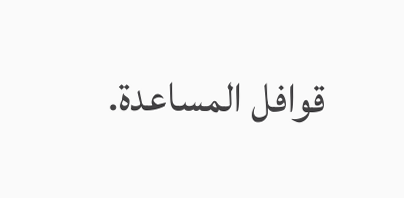قوافل المساعدة.